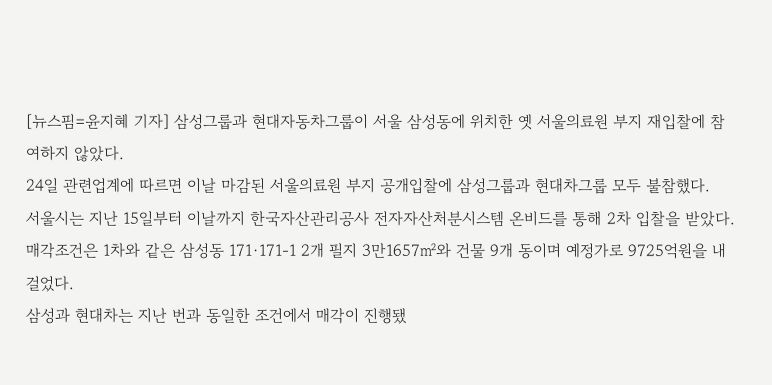[뉴스핌=윤지혜 기자] 삼성그룹과 현대자동차그룹이 서울 삼성동에 위치한 옛 서울의료원 부지 재입찰에 참여하지 않았다.
24일 관련업계에 따르면 이날 마감된 서울의료원 부지 공개입찰에 삼성그룹과 현대차그룹 모두 불참했다.
서울시는 지난 15일부터 이날까지 한국자산관리공사 전자자산처분시스템 온비드를 통해 2차 입찰을 받았다.
매각조건은 1차와 같은 삼성동 171·171-1 2개 필지 3만1657㎡와 건물 9개 동이며 예정가로 9725억원을 내걸었다.
삼성과 현대차는 지난 번과 동일한 조건에서 매각이 진행됐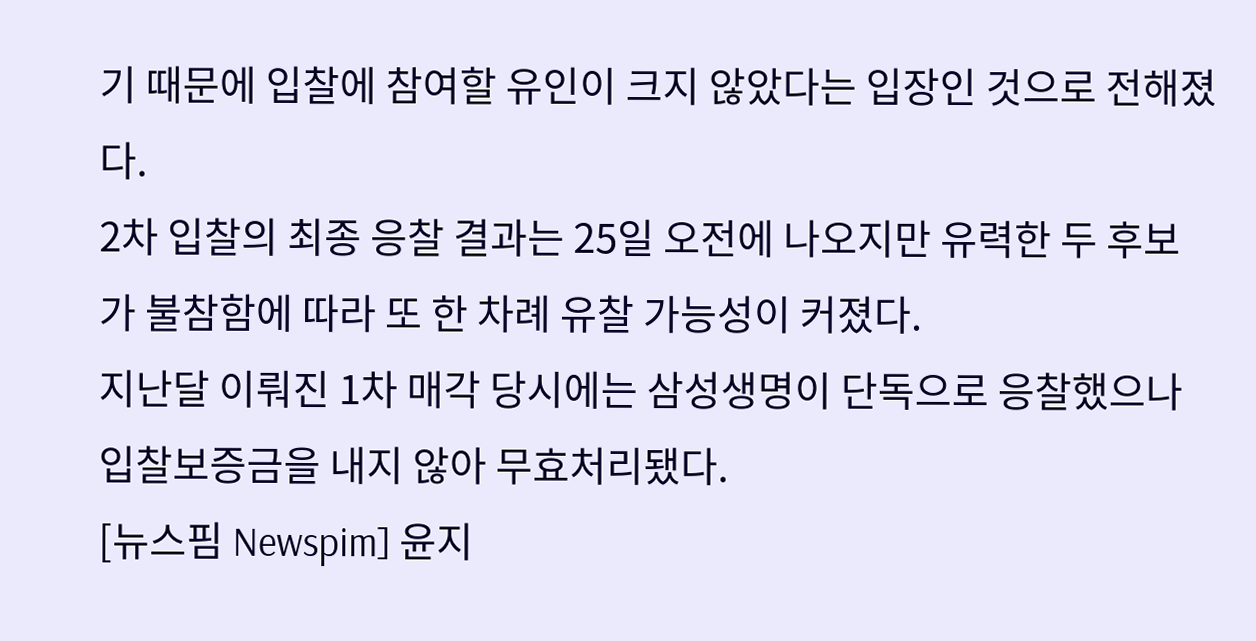기 때문에 입찰에 참여할 유인이 크지 않았다는 입장인 것으로 전해졌다.
2차 입찰의 최종 응찰 결과는 25일 오전에 나오지만 유력한 두 후보가 불참함에 따라 또 한 차례 유찰 가능성이 커졌다.
지난달 이뤄진 1차 매각 당시에는 삼성생명이 단독으로 응찰했으나 입찰보증금을 내지 않아 무효처리됐다.
[뉴스핌 Newspim] 윤지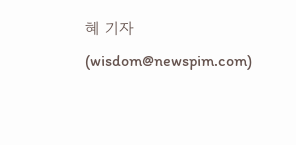혜 기자 (wisdom@newspim.com)